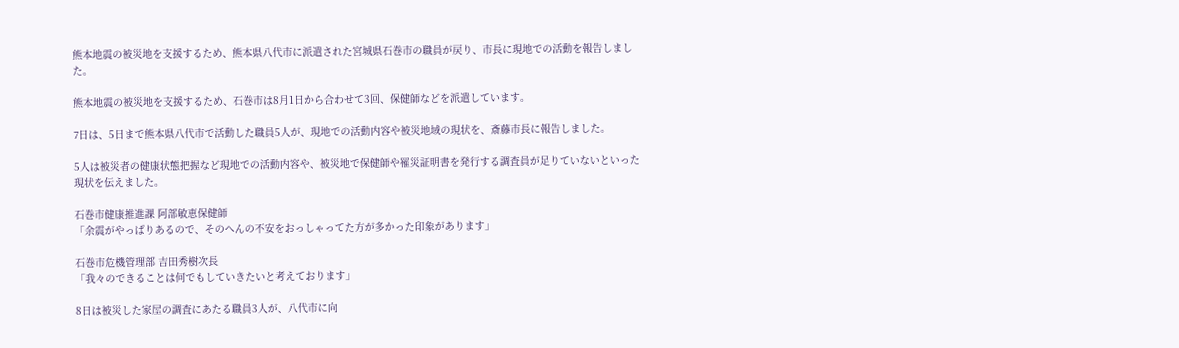熊本地震の被災地を支援するため、熊本県八代市に派遣された宮城県石巻市の職員が戻り、市長に現地での活動を報告しました。

熊本地震の被災地を支援するため、石巻市は8月1日から合わせて3回、保健師などを派遣しています。

7日は、5日まで熊本県八代市で活動した職員5人が、現地での活動内容や被災地域の現状を、斎藤市長に報告しました。

5人は被災者の健康状態把握など現地での活動内容や、被災地で保健師や罹災証明書を発行する調査員が足りていないといった現状を伝えました。

石巻市健康推進課 阿部敏恵保健師
「余震がやっぱりあるので、そのへんの不安をおっしゃってた方が多かった印象があります」

石巻市危機管理部 吉田秀樹次長
「我々のできることは何でもしていきたいと考えております」

8日は被災した家屋の調査にあたる職員3人が、八代市に向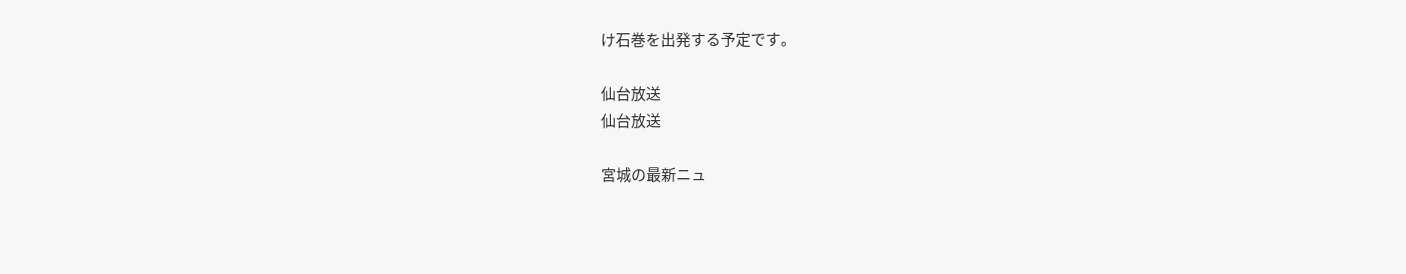け石巻を出発する予定です。

仙台放送
仙台放送

宮城の最新ニュ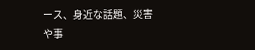ース、身近な話題、災害や事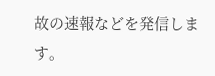故の速報などを発信します。